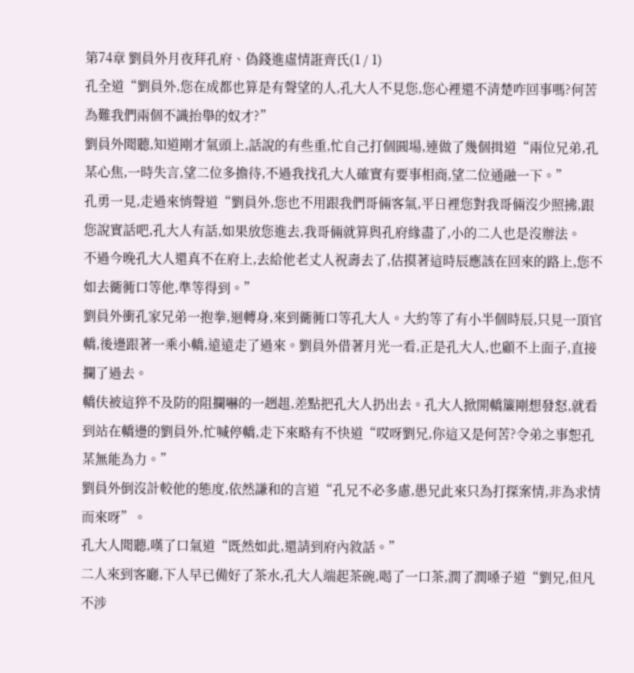第74章 劉員外月夜拜孔府、偽錢進虛情誑齊氏(1 / 1)
孔全道“劉員外,您在成都也算是有聲望的人,孔大人不見您,您心裡還不清楚咋回事嗎?何苦為難我們兩個不識抬舉的奴才?”
劉員外聞聽,知道剛才氣頭上,話說的有些重,忙自己打個圓場,連做了幾個揖道“兩位兄弟,孔某心焦,一時失言,望二位多擔待,不過我找孔大人確實有要事相商,望二位通融一下。”
孔勇一見,走過來悄聲道“劉員外,您也不用跟我們哥倆客氣,平日裡您對我哥倆沒少照拂,跟您說實話吧,孔大人有話,如果放您進去,我哥倆就算與孔府緣盡了,小的二人也是沒辦法。
不過今晚孔大人還真不在府上,去給他老丈人祝壽去了,估摸著這時辰應該在回來的路上,您不如去衚衕口等他,準等得到。”
劉員外衝孔家兄弟一抱拳,迴轉身,來到衚衕口等孔大人。大約等了有小半個時辰,只見一頂官轎,後邊跟著一乘小轎,遠遠走了過來。劉員外借著月光一看,正是孔大人,也顧不上面子,直接攔了過去。
轎伕被這猝不及防的阻攔嚇的一趔趄,差點把孔大人扔出去。孔大人掀開轎簾剛想發怒,就看到站在轎邊的劉員外,忙喊停轎,走下來略有不快道“哎呀劉兄,你這又是何苦?令弟之事恕孔某無能為力。”
劉員外倒沒計較他的態度,依然謙和的言道“孔兄不必多慮,愚兄此來只為打探案情,非為求情而來呀”。
孔大人聞聽,嘆了口氣道“既然如此,還請到府內敘話。”
二人來到客廳,下人早已備好了茶水,孔大人端起茶碗,喝了一口茶,潤了潤嗓子道“劉兄,但凡不涉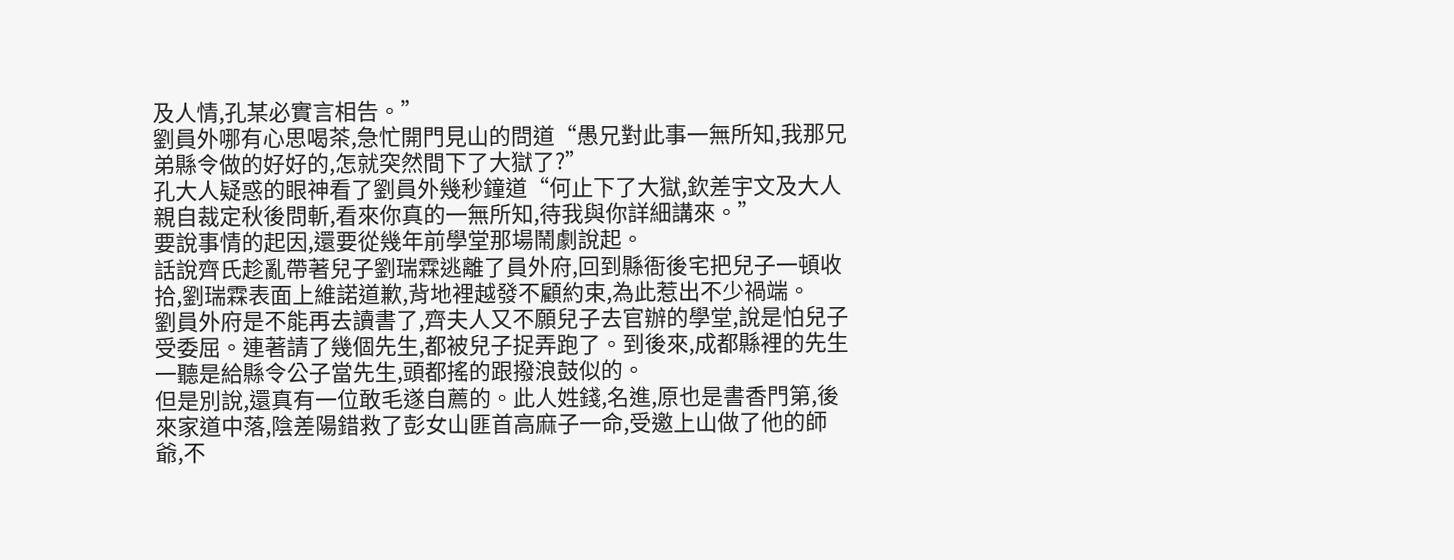及人情,孔某必實言相告。”
劉員外哪有心思喝茶,急忙開門見山的問道“愚兄對此事一無所知,我那兄弟縣令做的好好的,怎就突然間下了大獄了?”
孔大人疑惑的眼神看了劉員外幾秒鐘道“何止下了大獄,欽差宇文及大人親自裁定秋後問斬,看來你真的一無所知,待我與你詳細講來。”
要說事情的起因,還要從幾年前學堂那場鬧劇說起。
話說齊氏趁亂帶著兒子劉瑞霖逃離了員外府,回到縣衙後宅把兒子一頓收拾,劉瑞霖表面上維諾道歉,背地裡越發不顧約束,為此惹出不少禍端。
劉員外府是不能再去讀書了,齊夫人又不願兒子去官辦的學堂,說是怕兒子受委屈。連著請了幾個先生,都被兒子捉弄跑了。到後來,成都縣裡的先生一聽是給縣令公子當先生,頭都搖的跟撥浪鼓似的。
但是別說,還真有一位敢毛遂自薦的。此人姓錢,名進,原也是書香門第,後來家道中落,陰差陽錯救了彭女山匪首高麻子一命,受邀上山做了他的師爺,不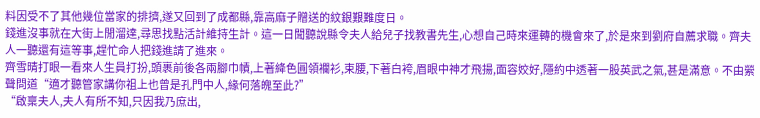料因受不了其他幾位當家的排擠,遂又回到了成都縣,靠高麻子贈送的紋銀艱難度日。
錢進沒事就在大街上閒溜達,尋思找點活計維持生計。這一日聞聽說縣令夫人給兒子找教書先生,心想自己時來運轉的機會來了,於是來到劉府自薦求職。齊夫人一聽還有這等事,趕忙命人把錢進請了進來。
齊雪晴打眼一看來人生員打扮,頭裹前後各兩腳巾幘,上著絳色圓領襴衫,束腰,下著白袴,眉眼中神才飛揚,面容姣好,隱約中透著一股英武之氣,甚是滿意。不由縈聲問道“適才聽管家講你祖上也曾是孔門中人,緣何落魄至此?”
“啟稟夫人,夫人有所不知,只因我乃庶出,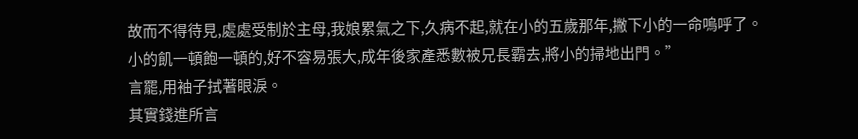故而不得待見,處處受制於主母,我娘累氣之下,久病不起,就在小的五歲那年,撇下小的一命嗚呼了。
小的飢一頓飽一頓的,好不容易張大,成年後家產悉數被兄長霸去,將小的掃地出門。”
言罷,用袖子拭著眼淚。
其實錢進所言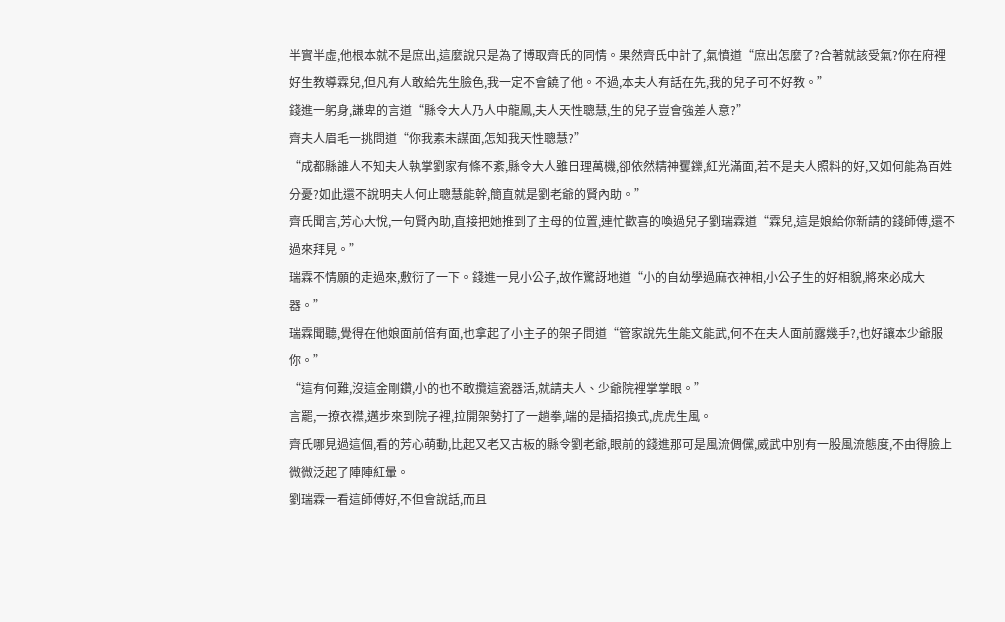半實半虛,他根本就不是庶出,這麼說只是為了博取齊氏的同情。果然齊氏中計了,氣憤道“庶出怎麼了?合著就該受氣?你在府裡好生教導霖兒,但凡有人敢給先生臉色,我一定不會饒了他。不過,本夫人有話在先,我的兒子可不好教。”
錢進一躬身,謙卑的言道“縣令大人乃人中龍鳳,夫人天性聰慧,生的兒子豈會強差人意?”
齊夫人眉毛一挑問道“你我素未謀面,怎知我天性聰慧?”
“成都縣誰人不知夫人執掌劉家有條不紊,縣令大人雖日理萬機,卻依然精神矍鑠,紅光滿面,若不是夫人照料的好,又如何能為百姓分憂?如此還不說明夫人何止聰慧能幹,簡直就是劉老爺的賢內助。”
齊氏聞言,芳心大悅,一句賢內助,直接把她推到了主母的位置,連忙歡喜的喚過兒子劉瑞霖道“霖兒,這是娘給你新請的錢師傅,還不過來拜見。”
瑞霖不情願的走過來,敷衍了一下。錢進一見小公子,故作驚訝地道“小的自幼學過麻衣神相,小公子生的好相貌,將來必成大器。”
瑞霖聞聽,覺得在他娘面前倍有面,也拿起了小主子的架子問道“管家說先生能文能武,何不在夫人面前露幾手?,也好讓本少爺服你。”
“這有何難,沒這金剛鑽,小的也不敢攬這瓷器活,就請夫人、少爺院裡掌掌眼。”
言罷,一撩衣襟,邁步來到院子裡,拉開架勢打了一趟拳,端的是插招換式,虎虎生風。
齊氏哪見過這個,看的芳心萌動,比起又老又古板的縣令劉老爺,眼前的錢進那可是風流倜儻,威武中別有一股風流態度,不由得臉上微微泛起了陣陣紅暈。
劉瑞霖一看這師傅好,不但會說話,而且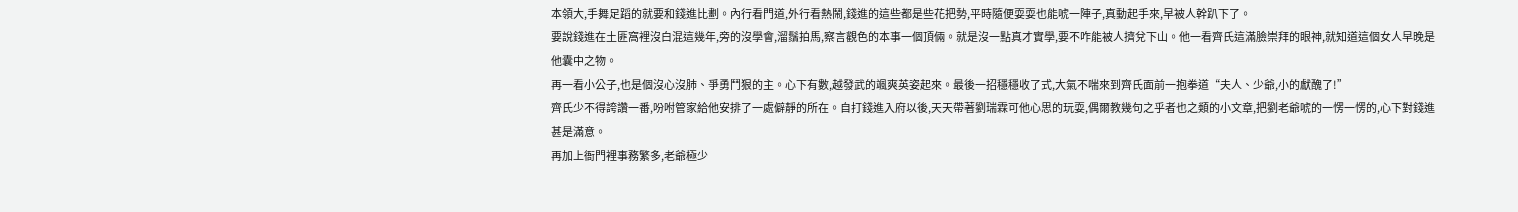本領大,手舞足蹈的就要和錢進比劃。內行看門道,外行看熱鬧,錢進的這些都是些花把勢,平時隨便耍耍也能唬一陣子,真動起手來,早被人幹趴下了。
要說錢進在土匪窩裡沒白混這幾年,旁的沒學會,溜鬚拍馬,察言觀色的本事一個頂倆。就是沒一點真才實學,要不咋能被人擠兌下山。他一看齊氏這滿臉崇拜的眼神,就知道這個女人早晚是他囊中之物。
再一看小公子,也是個沒心沒肺、爭勇鬥狠的主。心下有數,越發武的颯爽英姿起來。最後一招穩穩收了式,大氣不喘來到齊氏面前一抱拳道“夫人、少爺,小的獻醜了!”
齊氏少不得誇讚一番,吩咐管家給他安排了一處僻靜的所在。自打錢進入府以後,天天帶著劉瑞霖可他心思的玩耍,偶爾教幾句之乎者也之類的小文章,把劉老爺唬的一愣一愣的,心下對錢進甚是滿意。
再加上衙門裡事務繁多,老爺極少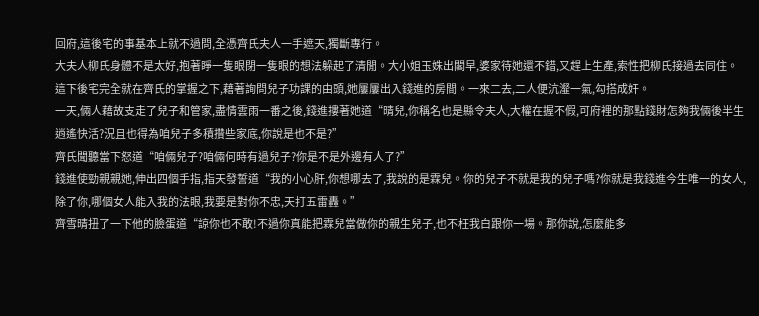回府,這後宅的事基本上就不過問,全憑齊氏夫人一手遮天,獨斷專行。
大夫人柳氏身體不是太好,抱著睜一隻眼閉一隻眼的想法躲起了清閒。大小姐玉姝出閣早,婆家待她還不錯,又趕上生產,索性把柳氏接過去同住。
這下後宅完全就在齊氏的掌握之下,藉著詢問兒子功課的由頭,她屢屢出入錢進的房間。一來二去,二人便沆瀣一氣,勾搭成奸。
一天,倆人藉故支走了兒子和管家,盡情雲雨一番之後,錢進摟著她道“晴兒,你稱名也是縣令夫人,大權在握不假,可府裡的那點錢財怎夠我倆後半生逍遙快活?況且也得為咱兒子多積攢些家底,你說是也不是?”
齊氏聞聽當下怒道“咱倆兒子?咱倆何時有過兒子?你是不是外邊有人了?”
錢進使勁親親她,伸出四個手指,指天發誓道“我的小心肝,你想哪去了,我說的是霖兒。你的兒子不就是我的兒子嗎?你就是我錢進今生唯一的女人,除了你,哪個女人能入我的法眼,我要是對你不忠,天打五雷轟。”
齊雪晴扭了一下他的臉蛋道“諒你也不敢!不過你真能把霖兒當做你的親生兒子,也不枉我白跟你一場。那你說,怎麼能多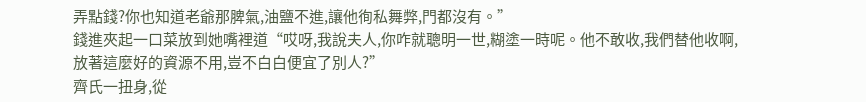弄點錢?你也知道老爺那脾氣,油鹽不進,讓他徇私舞弊,門都沒有。”
錢進夾起一口菜放到她嘴裡道“哎呀,我說夫人,你咋就聰明一世,糊塗一時呢。他不敢收,我們替他收啊,放著這麼好的資源不用,豈不白白便宜了別人?”
齊氏一扭身,從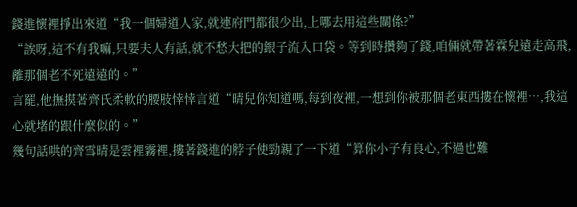錢進懷裡掙出來道“我一個婦道人家,就連府門都很少出,上哪去用這些關係?”
“誒呀,這不有我嘛,只要夫人有話,就不愁大把的銀子流入口袋。等到時攢夠了錢,咱倆就帶著霖兒遠走高飛,離那個老不死遠遠的。”
言罷,他撫摸著齊氏柔軟的腰肢悻悻言道“晴兒你知道嗎,每到夜裡,一想到你被那個老東西摟在懷裡…,我這心就堵的跟什麼似的。”
幾句話哄的齊雪晴是雲裡霧裡,摟著錢進的脖子使勁親了一下道“算你小子有良心,不過也難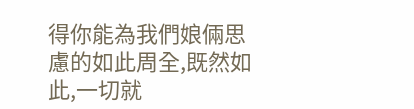得你能為我們娘倆思慮的如此周全,既然如此,一切就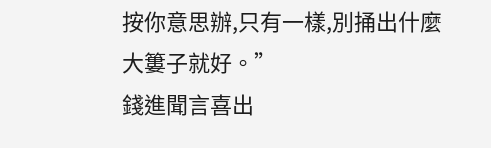按你意思辦,只有一樣,別捅出什麼大簍子就好。”
錢進聞言喜出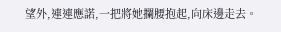望外,連連應諾,一把將她攔腰抱起,向床邊走去。